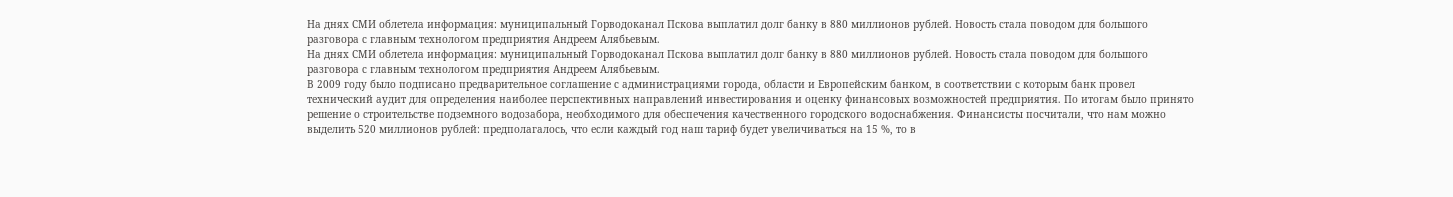На днях СМИ облетела информация: муниципальный Горводоканал Пскова выплатил долг банку в 880 миллионов рублей. Новость стала поводом для большого разговора с главным технологом предприятия Андреем Алябьевым.
На днях СМИ облетела информация: муниципальный Горводоканал Пскова выплатил долг банку в 880 миллионов рублей. Новость стала поводом для большого разговора с главным технологом предприятия Андреем Алябьевым.
В 2009 году было подписано предварительное соглашение с администрациями города, области и Европейским банком, в соответствии с которым банк провел технический аудит для определения наиболее перспективных направлений инвестирования и оценку финансовых возможностей предприятия. По итогам было принято решение о строительстве подземного водозабора, необходимого для обеспечения качественного городского водоснабжения. Финансисты посчитали, что нам можно выделить 520 миллионов рублей: предполагалось, что если каждый год наш тариф будет увеличиваться на 15 %, то в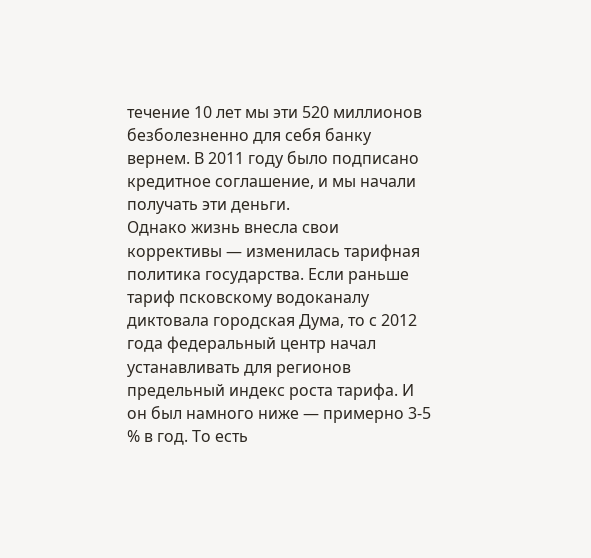течение 10 лет мы эти 520 миллионов безболезненно для себя банку вернем. В 2011 году было подписано кредитное соглашение, и мы начали получать эти деньги.
Однако жизнь внесла свои коррективы — изменилась тарифная политика государства. Если раньше тариф псковскому водоканалу диктовала городская Дума, то с 2012 года федеральный центр начал устанавливать для регионов предельный индекс роста тарифа. И он был намного ниже — примерно 3-5 % в год. То есть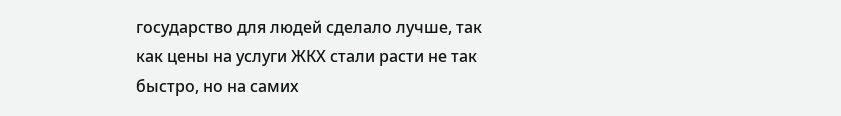государство для людей сделало лучше, так как цены на услуги ЖКХ стали расти не так быстро, но на самих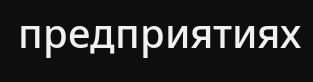предприятиях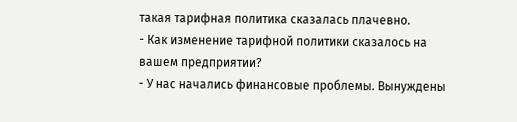такая тарифная политика сказалась плачевно.
- Как изменение тарифной политики сказалось на вашем предприятии?
- У нас начались финансовые проблемы. Вынуждены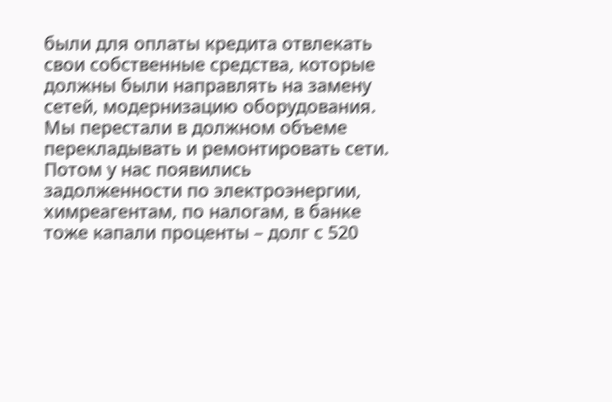были для оплаты кредита отвлекать свои собственные средства, которые должны были направлять на замену сетей, модернизацию оборудования. Мы перестали в должном объеме перекладывать и ремонтировать сети. Потом у нас появились задолженности по электроэнергии, химреагентам, по налогам, в банке тоже капали проценты – долг с 520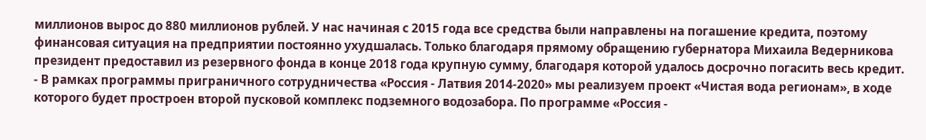миллионов вырос до 880 миллионов рублей. У нас начиная с 2015 года все средства были направлены на погашение кредита, поэтому финансовая ситуация на предприятии постоянно ухудшалась. Только благодаря прямому обращению губернатора Михаила Ведерникова президент предоставил из резервного фонда в конце 2018 года крупную сумму, благодаря которой удалось досрочно погасить весь кредит.
- В рамках программы приграничного сотрудничества «Россия - Латвия 2014-2020» мы реализуем проект «Чистая вода регионам», в ходе которого будет простроен второй пусковой комплекс подземного водозабора. По программе «Россия -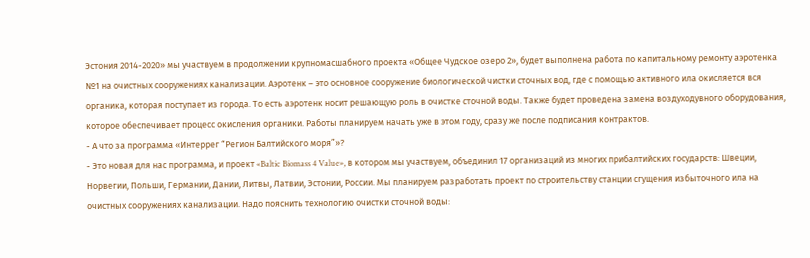Эстония 2014-2020» мы участвуем в продолжении крупномасшабного проекта «Общее Чудское озеро 2», будет выполнена работа по капитальному ремонту аэротенка №1 на очистных сооружениях канализации. Аэротенк – это основное сооружение биологической чистки сточных вод, где с помощью активного ила окисляется вся органика, которая поступает из города. То есть аэротенк носит решающую роль в очистке сточной воды. Также будет проведена замена воздуходувного оборудования, которое обеспечивает процесс окисления органики. Работы планируем начать уже в этом году, сразу же после подписания контрактов.
- А что за программа «Интеррег “Регион Балтийского моря”»?
- Это новая для нас программа, и проект «Baltic Biomass 4 Value», в котором мы участвуем, объединил 17 организаций из многих прибалтийских государств: Швеции, Норвегии, Польши, Германии, Дании, Литвы, Латвии, Эстонии, России. Мы планируем разработать проект по строительству станции сгущения избыточного ила на очистных сооружениях канализации. Надо пояснить технологию очистки сточной воды: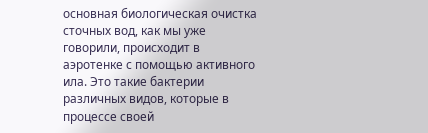основная биологическая очистка сточных вод, как мы уже говорили, происходит в аэротенке с помощью активного ила. Это такие бактерии различных видов, которые в процессе своей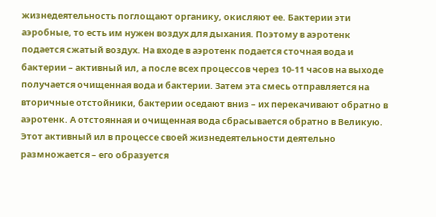жизнедеятельность поглощают органику, окисляют ее. Бактерии эти аэробные, то есть им нужен воздух для дыхания. Поэтому в аэротенк подается сжатый воздух. На входе в аэротенк подается сточная вода и бактерии – активный ил, а после всех процессов через 10-11 часов на выходе получается очищенная вода и бактерии. Затем эта смесь отправляется на вторичные отстойники, бактерии оседают вниз – их перекачивают обратно в аэротенк. А отстоянная и очищенная вода сбрасывается обратно в Великую. Этот активный ил в процессе своей жизнедеятельности деятельно размножается – его образуется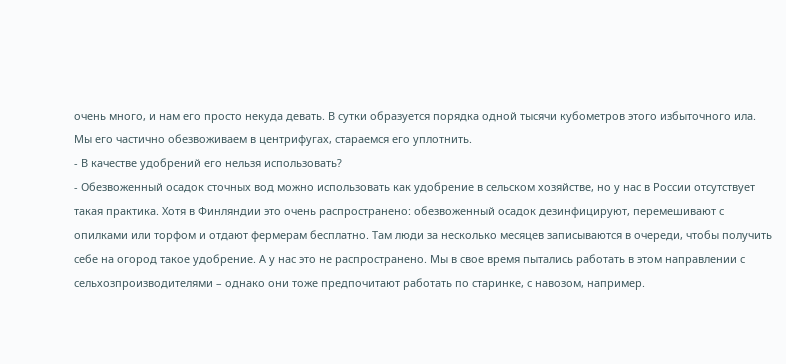очень много, и нам его просто некуда девать. В сутки образуется порядка одной тысячи кубометров этого избыточного ила. Мы его частично обезвоживаем в центрифугах, стараемся его уплотнить.
- В качестве удобрений его нельзя использовать?
- Обезвоженный осадок сточных вод можно использовать как удобрение в сельском хозяйстве, но у нас в России отсутствует такая практика. Хотя в Финляндии это очень распространено: обезвоженный осадок дезинфицируют, перемешивают с опилками или торфом и отдают фермерам бесплатно. Там люди за несколько месяцев записываются в очереди, чтобы получить себе на огород такое удобрение. А у нас это не распространено. Мы в свое время пытались работать в этом направлении с сельхозпроизводителями – однако они тоже предпочитают работать по старинке, с навозом, например.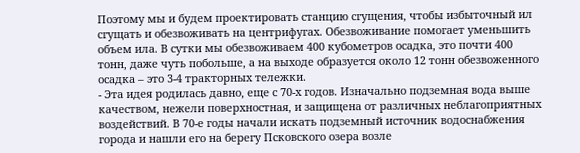Поэтому мы и будем проектировать станцию сгущения, чтобы избыточный ил сгущать и обезвоживать на центрифугах. Обезвоживание помогает уменьшить объем ила. В сутки мы обезвоживаем 400 кубометров осадка, это почти 400 тонн, даже чуть побольше, а на выходе образуется около 12 тонн обезвоженного осадка – это 3-4 тракторных тележки.
- Эта идея родилась давно, еще с 70-х годов. Изначально подземная вода выше качеством, нежели поверхностная, и защищена от различных неблагоприятных воздействий. В 70-е годы начали искать подземный источник водоснабжения города и нашли его на берегу Псковского озера возле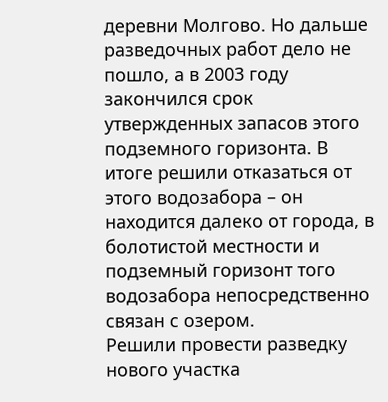деревни Молгово. Но дальше разведочных работ дело не пошло, а в 2003 году закончился срок утвержденных запасов этого подземного горизонта. В итоге решили отказаться от этого водозабора – он находится далеко от города, в болотистой местности и подземный горизонт того водозабора непосредственно связан с озером.
Решили провести разведку нового участка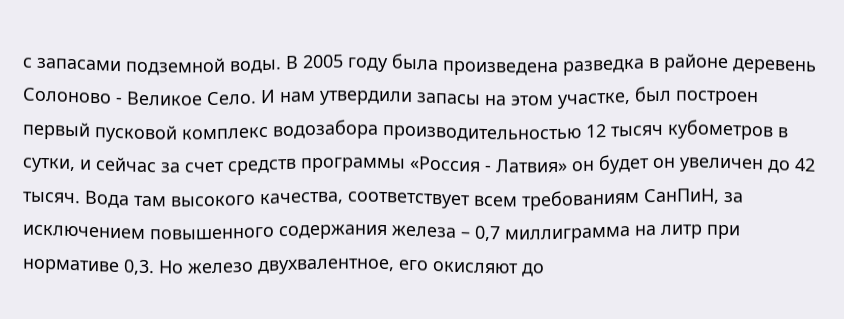с запасами подземной воды. В 2005 году была произведена разведка в районе деревень Солоново - Великое Село. И нам утвердили запасы на этом участке, был построен первый пусковой комплекс водозабора производительностью 12 тысяч кубометров в сутки, и сейчас за счет средств программы «Россия - Латвия» он будет он увеличен до 42 тысяч. Вода там высокого качества, соответствует всем требованиям СанПиН, за исключением повышенного содержания железа – 0,7 миллиграмма на литр при нормативе 0,3. Но железо двухвалентное, его окисляют до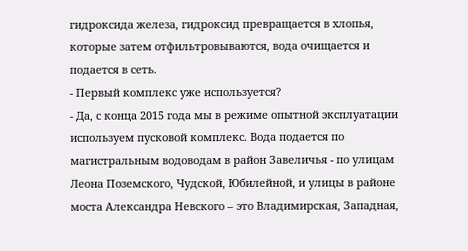гидроксида железа, гидроксид превращается в хлопья, которые затем отфильтровываются, вода очищается и подается в сеть.
- Первый комплекс уже используется?
- Да, с конца 2015 года мы в режиме опытной эксплуатации используем пусковой комплекс. Вода подается по магистральным водоводам в район Завеличья - по улицам Леона Поземского, Чудской, Юбилейной, и улицы в районе моста Александра Невского – это Владимирская, Западная,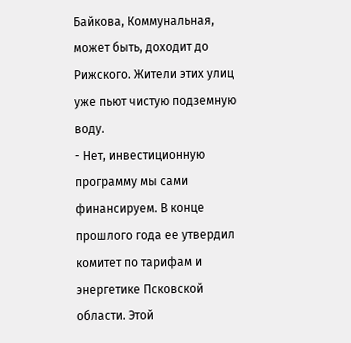Байкова, Коммунальная, может быть, доходит до Рижского. Жители этих улиц уже пьют чистую подземную воду.
- Нет, инвестиционную программу мы сами финансируем. В конце прошлого года ее утвердил комитет по тарифам и энергетике Псковской области. Этой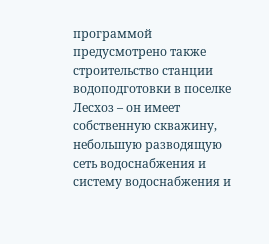программой предусмотрено также строительство станции водоподготовки в поселке Лесхоз – он имеет собственную скважину, небольшую разводящую сеть водоснабжения и систему водоснабжения и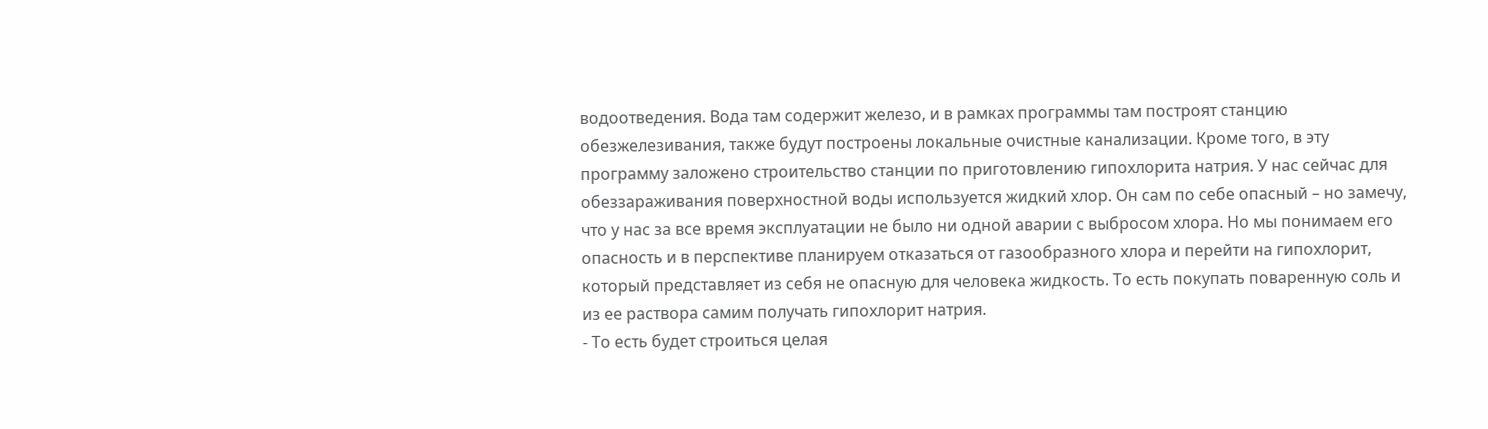водоотведения. Вода там содержит железо, и в рамках программы там построят станцию обезжелезивания, также будут построены локальные очистные канализации. Кроме того, в эту программу заложено строительство станции по приготовлению гипохлорита натрия. У нас сейчас для обеззараживания поверхностной воды используется жидкий хлор. Он сам по себе опасный – но замечу, что у нас за все время эксплуатации не было ни одной аварии с выбросом хлора. Но мы понимаем его опасность и в перспективе планируем отказаться от газообразного хлора и перейти на гипохлорит, который представляет из себя не опасную для человека жидкость. То есть покупать поваренную соль и из ее раствора самим получать гипохлорит натрия.
- То есть будет строиться целая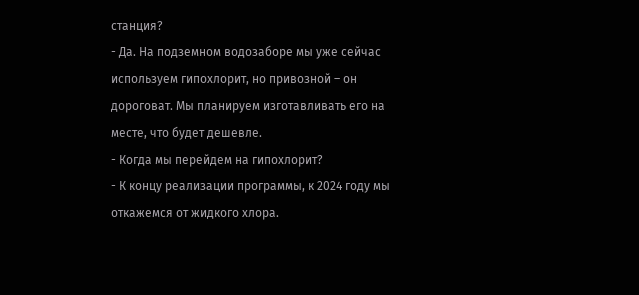станция?
- Да. На подземном водозаборе мы уже сейчас используем гипохлорит, но привозной – он дороговат. Мы планируем изготавливать его на месте, что будет дешевле.
- Когда мы перейдем на гипохлорит?
- К концу реализации программы, к 2024 году мы откажемся от жидкого хлора.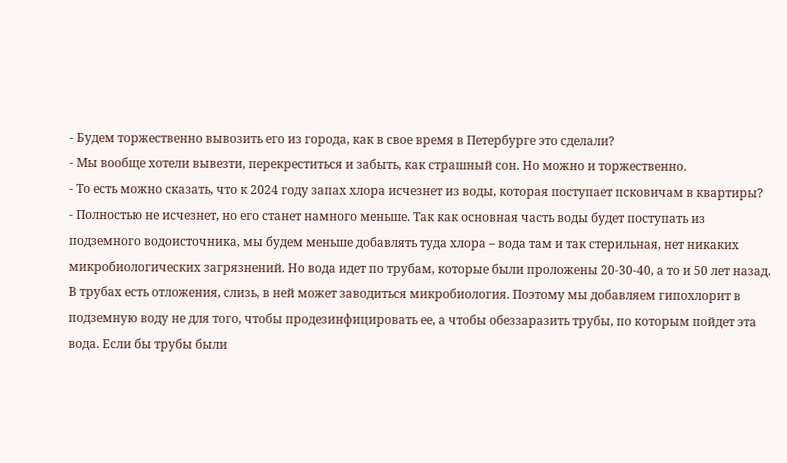- Будем торжественно вывозить его из города, как в свое время в Петербурге это сделали?
- Мы вообще хотели вывезти, перекреститься и забыть, как страшный сон. Но можно и торжественно.
- То есть можно сказать, что к 2024 году запах хлора исчезнет из воды, которая поступает псковичам в квартиры?
- Полностью не исчезнет, но его станет намного меньше. Так как основная часть воды будет поступать из подземного водоисточника, мы будем меньше добавлять туда хлора – вода там и так стерильная, нет никаких микробиологических загрязнений. Но вода идет по трубам, которые были проложены 20-30-40, а то и 50 лет назад. В трубах есть отложения, слизь, в ней может заводиться микробиология. Поэтому мы добавляем гипохлорит в подземную воду не для того, чтобы продезинфицировать ее, а чтобы обеззаразить трубы, по которым пойдет эта вода. Если бы трубы были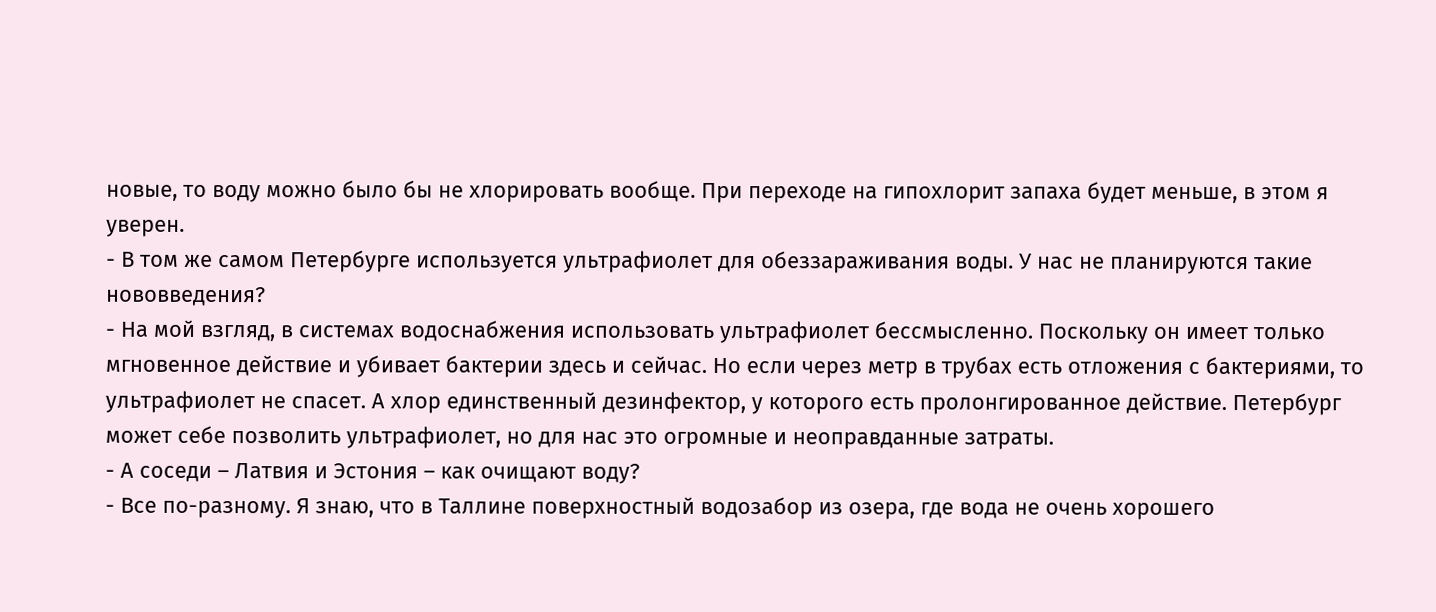новые, то воду можно было бы не хлорировать вообще. При переходе на гипохлорит запаха будет меньше, в этом я уверен.
- В том же самом Петербурге используется ультрафиолет для обеззараживания воды. У нас не планируются такие нововведения?
- На мой взгляд, в системах водоснабжения использовать ультрафиолет бессмысленно. Поскольку он имеет только мгновенное действие и убивает бактерии здесь и сейчас. Но если через метр в трубах есть отложения с бактериями, то ультрафиолет не спасет. А хлор единственный дезинфектор, у которого есть пролонгированное действие. Петербург может себе позволить ультрафиолет, но для нас это огромные и неоправданные затраты.
- А соседи – Латвия и Эстония – как очищают воду?
- Все по-разному. Я знаю, что в Таллине поверхностный водозабор из озера, где вода не очень хорошего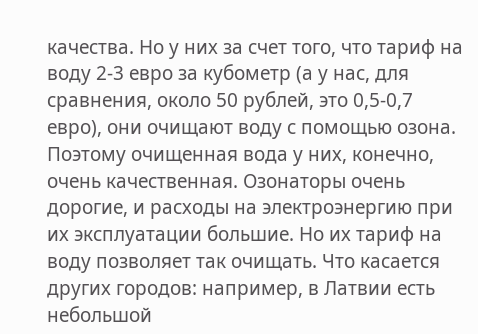качества. Но у них за счет того, что тариф на воду 2-3 евро за кубометр (а у нас, для сравнения, около 50 рублей, это 0,5-0,7 евро), они очищают воду с помощью озона. Поэтому очищенная вода у них, конечно, очень качественная. Озонаторы очень дорогие, и расходы на электроэнергию при их эксплуатации большие. Но их тариф на воду позволяет так очищать. Что касается других городов: например, в Латвии есть небольшой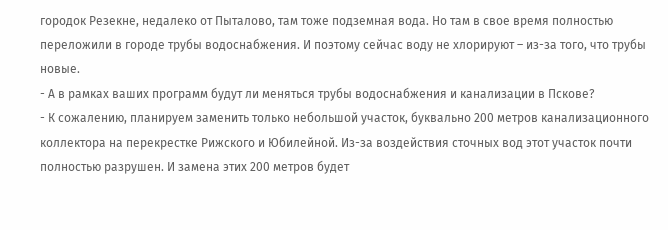городок Резекне, недалеко от Пыталово, там тоже подземная вода. Но там в свое время полностью переложили в городе трубы водоснабжения. И поэтому сейчас воду не хлорируют – из-за того, что трубы новые.
- А в рамках ваших программ будут ли меняться трубы водоснабжения и канализации в Пскове?
- К сожалению, планируем заменить только небольшой участок, буквально 200 метров канализационного коллектора на перекрестке Рижского и Юбилейной. Из-за воздействия сточных вод этот участок почти полностью разрушен. И замена этих 200 метров будет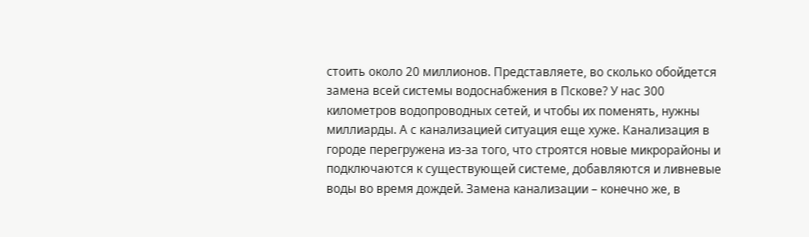стоить около 20 миллионов. Представляете, во сколько обойдется замена всей системы водоснабжения в Пскове? У нас 300 километров водопроводных сетей, и чтобы их поменять, нужны миллиарды. А с канализацией ситуация еще хуже. Канализация в городе перегружена из-за того, что строятся новые микрорайоны и подключаются к существующей системе, добавляются и ливневые воды во время дождей. Замена канализации – конечно же, в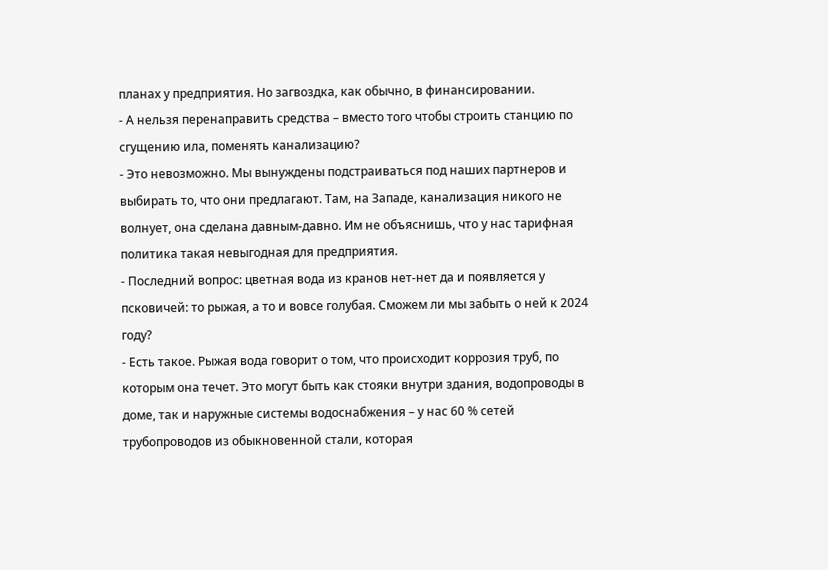планах у предприятия. Но загвоздка, как обычно, в финансировании.
- А нельзя перенаправить средства – вместо того чтобы строить станцию по сгущению ила, поменять канализацию?
- Это невозможно. Мы вынуждены подстраиваться под наших партнеров и выбирать то, что они предлагают. Там, на Западе, канализация никого не волнует, она сделана давным-давно. Им не объяснишь, что у нас тарифная политика такая невыгодная для предприятия.
- Последний вопрос: цветная вода из кранов нет-нет да и появляется у псковичей: то рыжая, а то и вовсе голубая. Сможем ли мы забыть о ней к 2024 году?
- Есть такое. Рыжая вода говорит о том, что происходит коррозия труб, по которым она течет. Это могут быть как стояки внутри здания, водопроводы в доме, так и наружные системы водоснабжения – у нас 60 % сетей трубопроводов из обыкновенной стали, которая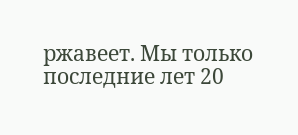ржавеет. Мы только последние лет 20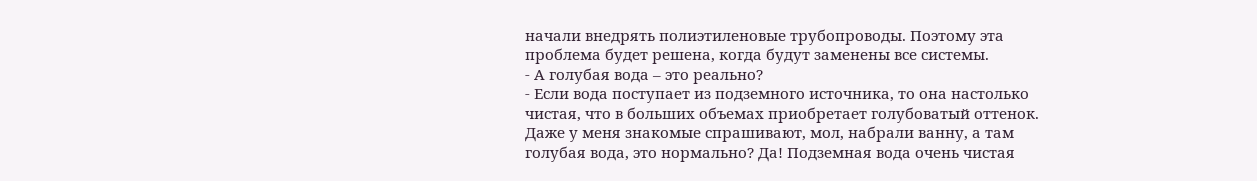начали внедрять полиэтиленовые трубопроводы. Поэтому эта проблема будет решена, когда будут заменены все системы.
- А голубая вода – это реально?
- Если вода поступает из подземного источника, то она настолько чистая, что в больших объемах приобретает голубоватый оттенок. Даже у меня знакомые спрашивают, мол, набрали ванну, а там голубая вода, это нормально? Да! Подземная вода очень чистая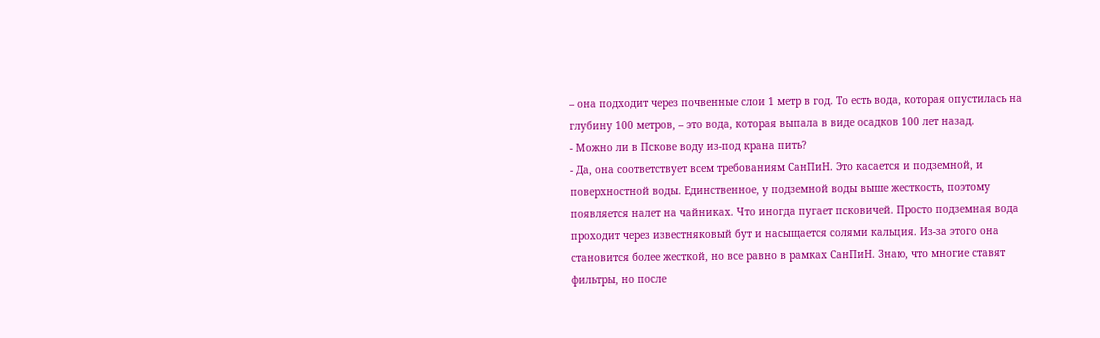– она подходит через почвенные слои 1 метр в год. То есть вода, которая опустилась на глубину 100 метров, – это вода, которая выпала в виде осадков 100 лет назад.
- Можно ли в Пскове воду из-под крана пить?
- Да, она соответствует всем требованиям СанПиН. Это касается и подземной, и поверхностной воды. Единственное, у подземной воды выше жесткость, поэтому появляется налет на чайниках. Что иногда пугает псковичей. Просто подземная вода проходит через известняковый бут и насыщается солями кальция. Из-за этого она становится более жесткой, но все равно в рамках СанПиН. Знаю, что многие ставят фильтры, но после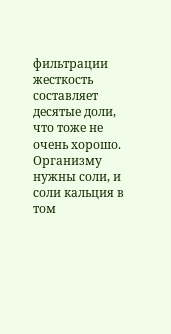фильтрации жесткость составляет десятые доли, что тоже не очень хорошо. Организму нужны соли, и соли кальция в том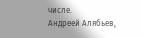числе.
Андреей Алябьев,